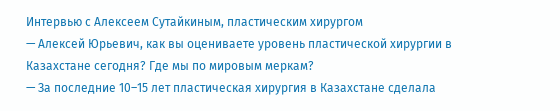Интервью с Алексеем Сутайкиным, пластическим хирургом
— Алексей Юрьевич, как вы оцениваете уровень пластической хирургии в Казахстане сегодня? Где мы по мировым меркам?
— За последние 10–15 лет пластическая хирургия в Казахстане сделала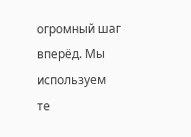огромный шаг вперёд. Мы используем те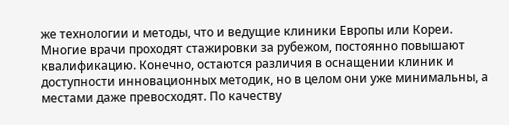же технологии и методы, что и ведущие клиники Европы или Кореи. Многие врачи проходят стажировки за рубежом, постоянно повышают квалификацию. Конечно, остаются различия в оснащении клиник и доступности инновационных методик, но в целом они уже минимальны, а местами даже превосходят. По качеству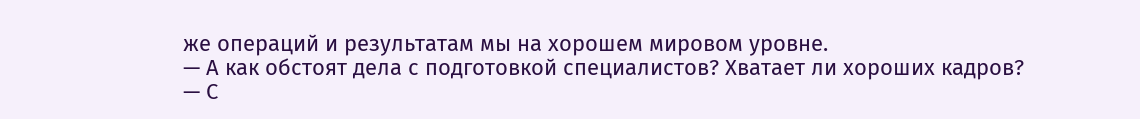же операций и результатам мы на хорошем мировом уровне.
— А как обстоят дела с подготовкой специалистов? Хватает ли хороших кадров?
— С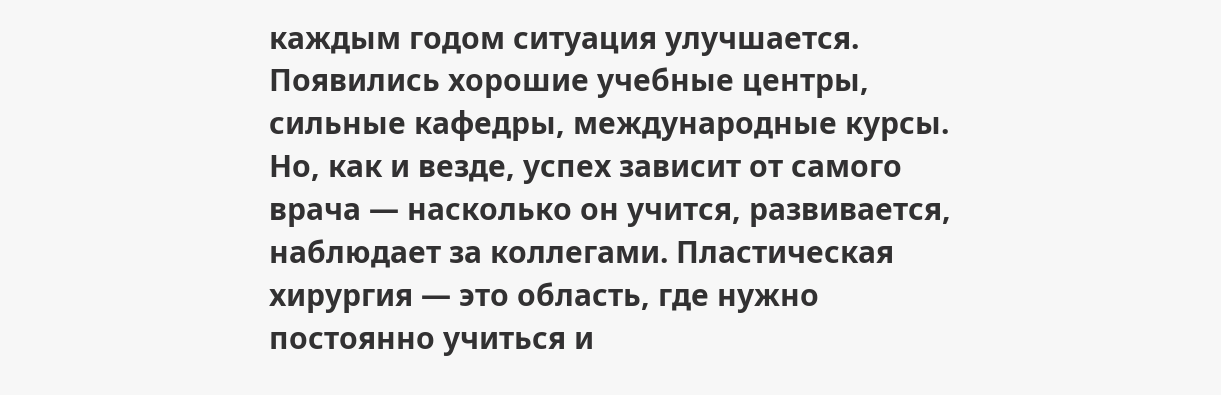каждым годом ситуация улучшается. Появились хорошие учебные центры, сильные кафедры, международные курсы. Но, как и везде, успех зависит от самого врача — насколько он учится, развивается, наблюдает за коллегами. Пластическая хирургия — это область, где нужно постоянно учиться и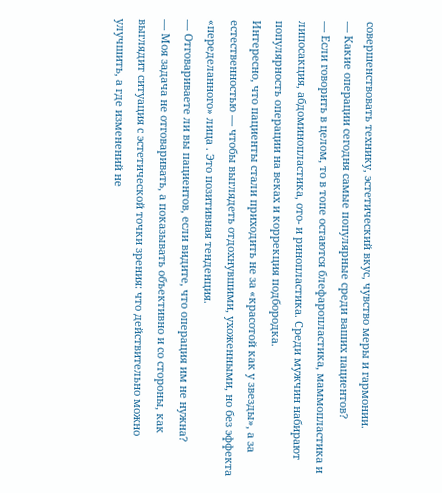совершенствовать технику, эстетический вкус, чувство меры и гармонии.
— Какие операции сегодня самые популярные среди ваших пациентов?
— Если говорить в целом, то в топе остаются блефаропластика, маммопластика и липосакция, абдоминопластика, ото- и ринопластика. Среди мужчин набирают популярность операции на веках и коррекция подбородка.
Интересно, что пациенты стали приходить не за «красотой как у звезды», а за естественностью — чтобы выглядеть отдохнувшими, ухоженными, но без эффекта «переделанного» лица . Это позитивная тенденция.
— Отговариваете ли вы пациентов, если видите, что операция им не нужна?
— Моя задача не отговаривать, а показывать объективно и со стороны, как выглядит ситуация с эстетической точки зрения: что действительно можно улучшить, а где изменений не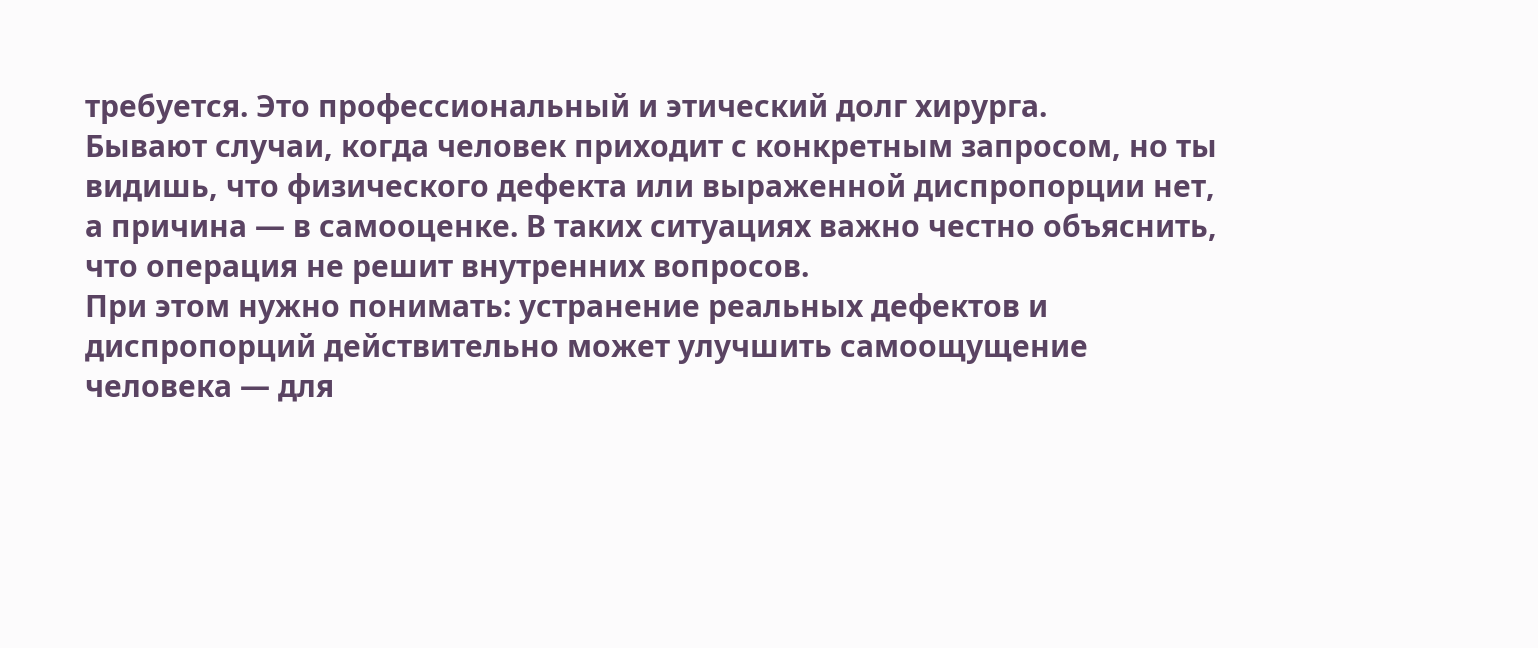требуется. Это профессиональный и этический долг хирурга.
Бывают случаи, когда человек приходит с конкретным запросом, но ты видишь, что физического дефекта или выраженной диспропорции нет, а причина — в самооценке. В таких ситуациях важно честно объяснить, что операция не решит внутренних вопросов.
При этом нужно понимать: устранение реальных дефектов и диспропорций действительно может улучшить самоощущение человека — для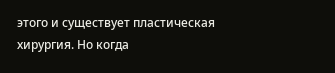этого и существует пластическая хирургия. Но когда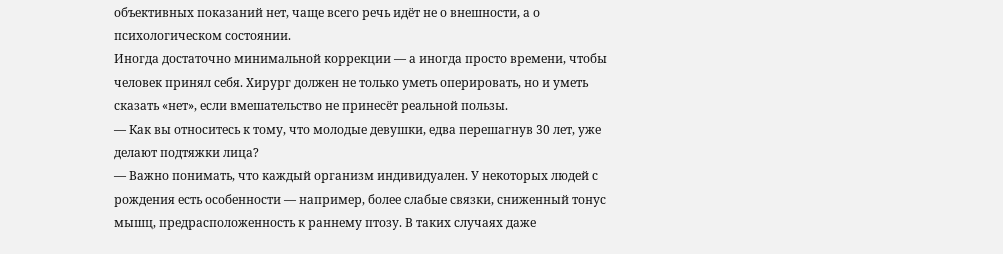объективных показаний нет, чаще всего речь идёт не о внешности, а о психологическом состоянии.
Иногда достаточно минимальной коррекции — а иногда просто времени, чтобы человек принял себя. Хирург должен не только уметь оперировать, но и уметь сказать «нет», если вмешательство не принесёт реальной пользы.
— Как вы относитесь к тому, что молодые девушки, едва перешагнув 30 лет, уже делают подтяжки лица?
— Важно понимать, что каждый организм индивидуален. У некоторых людей с рождения есть особенности — например, более слабые связки, сниженный тонус мышц, предрасположенность к раннему птозу. В таких случаях даже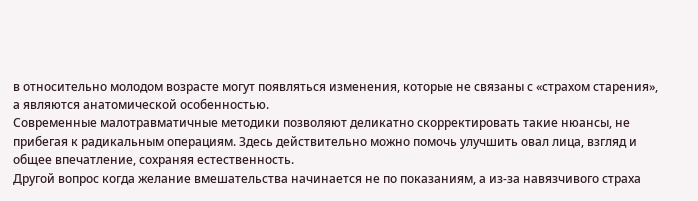в относительно молодом возрасте могут появляться изменения, которые не связаны с «страхом старения», а являются анатомической особенностью.
Современные малотравматичные методики позволяют деликатно скорректировать такие нюансы, не прибегая к радикальным операциям. Здесь действительно можно помочь улучшить овал лица, взгляд и общее впечатление, сохраняя естественность.
Другой вопрос когда желание вмешательства начинается не по показаниям, а из-за навязчивого страха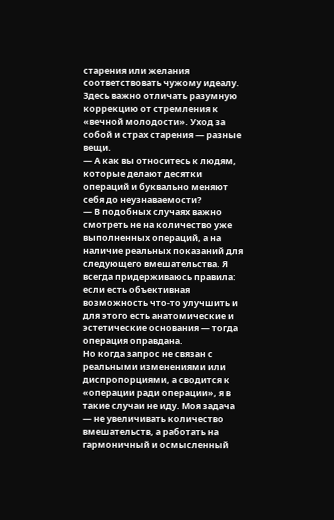старения или желания соответствовать чужому идеалу. Здесь важно отличать разумную коррекцию от стремления к «вечной молодости». Уход за собой и страх старения — разные вещи.
— А как вы относитесь к людям, которые делают десятки операций и буквально меняют себя до неузнаваемости?
— В подобных случаях важно смотреть не на количество уже выполненных операций, а на наличие реальных показаний для следующего вмешательства. Я всегда придерживаюсь правила: если есть объективная возможность что-то улучшить и для этого есть анатомические и эстетические основания — тогда операция оправдана.
Но когда запрос не связан с реальными изменениями или диспропорциями, а сводится к «операции ради операции», я в такие случаи не иду. Моя задача — не увеличивать количество вмешательств, а работать на гармоничный и осмысленный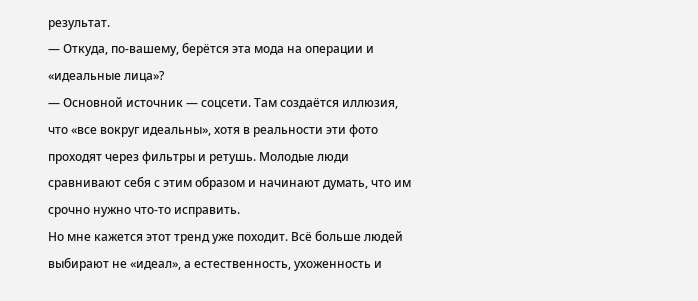результат.
— Откуда, по-вашему, берётся эта мода на операции и «идеальные лица»?
— Основной источник — соцсети. Там создаётся иллюзия, что «все вокруг идеальны», хотя в реальности эти фото проходят через фильтры и ретушь. Молодые люди сравнивают себя с этим образом и начинают думать, что им срочно нужно что-то исправить.
Но мне кажется этот тренд уже походит. Всё больше людей выбирают не «идеал», а естественность, ухоженность и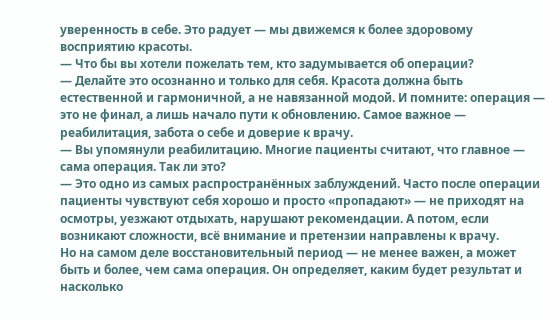уверенность в себе. Это радует — мы движемся к более здоровому восприятию красоты.
— Что бы вы хотели пожелать тем, кто задумывается об операции?
— Делайте это осознанно и только для себя. Красота должна быть естественной и гармоничной, а не навязанной модой. И помните: операция — это не финал, а лишь начало пути к обновлению. Самое важное — реабилитация, забота о себе и доверие к врачу.
— Вы упомянули реабилитацию. Многие пациенты считают, что главное — сама операция. Так ли это?
— Это одно из самых распространённых заблуждений. Часто после операции пациенты чувствуют себя хорошо и просто «пропадают» — не приходят на осмотры, уезжают отдыхать, нарушают рекомендации. А потом, если возникают сложности, всё внимание и претензии направлены к врачу.
Но на самом деле восстановительный период — не менее важен, а может быть и более, чем сама операция. Он определяет, каким будет результат и насколько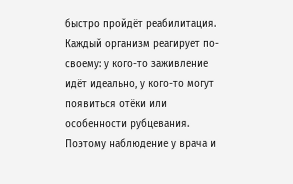быстро пройдёт реабилитация.
Каждый организм реагирует по-своему: у кого-то заживление идёт идеально, у кого-то могут появиться отёки или особенности рубцевания. Поэтому наблюдение у врача и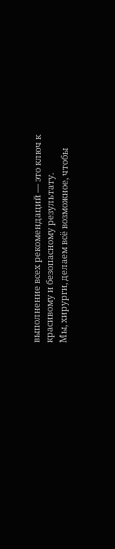выполнение всех рекомендаций — это ключ к красивому и безопасному результату.
Мы, хирурги, делаем всё возможное, чтобы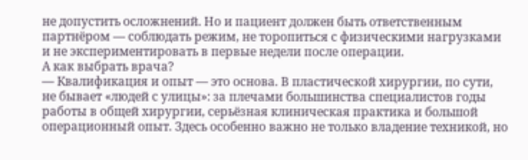не допустить осложнений. Но и пациент должен быть ответственным партнёром — соблюдать режим, не торопиться с физическими нагрузками и не экспериментировать в первые недели после операции.
А как выбрать врача?
— Квалификация и опыт — это основа. В пластической хирургии, по сути, не бывает «людей с улицы»: за плечами большинства специалистов годы работы в общей хирургии, серьёзная клиническая практика и большой операционный опыт. Здесь особенно важно не только владение техникой, но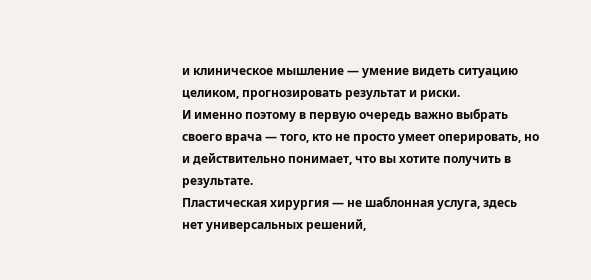и клиническое мышление — умение видеть ситуацию целиком, прогнозировать результат и риски.
И именно поэтому в первую очередь важно выбрать своего врача — того, кто не просто умеет оперировать, но и действительно понимает, что вы хотите получить в результате.
Пластическая хирургия — не шаблонная услуга, здесь нет универсальных решений,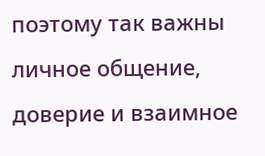поэтому так важны личное общение, доверие и взаимное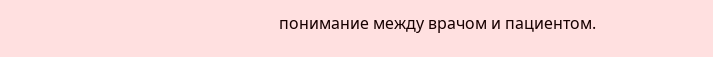понимание между врачом и пациентом.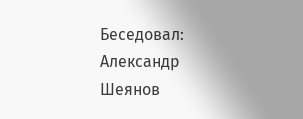Беседовал: Александр Шеянов